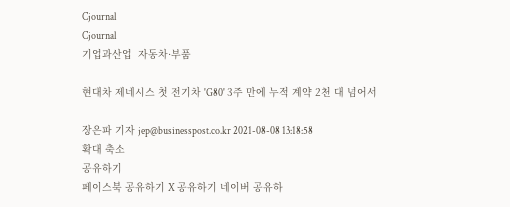Cjournal
Cjournal
기업과산업  자동차·부품

현대차 제네시스 첫 전기차 'G80' 3주 만에 누적 계약 2천 대 넘어서

장은파 기자 jep@businesspost.co.kr 2021-08-08 13:18:58
확대 축소
공유하기
페이스북 공유하기 X 공유하기 네이버 공유하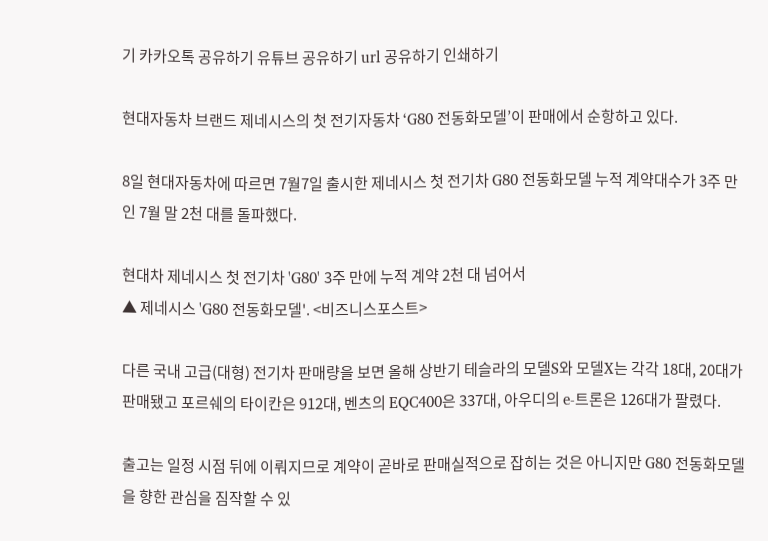기 카카오톡 공유하기 유튜브 공유하기 url 공유하기 인쇄하기

현대자동차 브랜드 제네시스의 첫 전기자동차 ‘G80 전동화모델’이 판매에서 순항하고 있다.

8일 현대자동차에 따르면 7월7일 출시한 제네시스 첫 전기차 G80 전동화모델 누적 계약대수가 3주 만인 7월 말 2천 대를 돌파했다.

현대차 제네시스 첫 전기차 'G80' 3주 만에 누적 계약 2천 대 넘어서
▲ 제네시스 'G80 전동화모델'. <비즈니스포스트>

다른 국내 고급(대형) 전기차 판매량을 보면 올해 상반기 테슬라의 모델S와 모델X는 각각 18대, 20대가 판매됐고 포르쉐의 타이칸은 912대, 벤츠의 EQC400은 337대, 아우디의 e-트론은 126대가 팔렸다.

출고는 일정 시점 뒤에 이뤄지므로 계약이 곧바로 판매실적으로 잡히는 것은 아니지만 G80 전동화모델을 향한 관심을 짐작할 수 있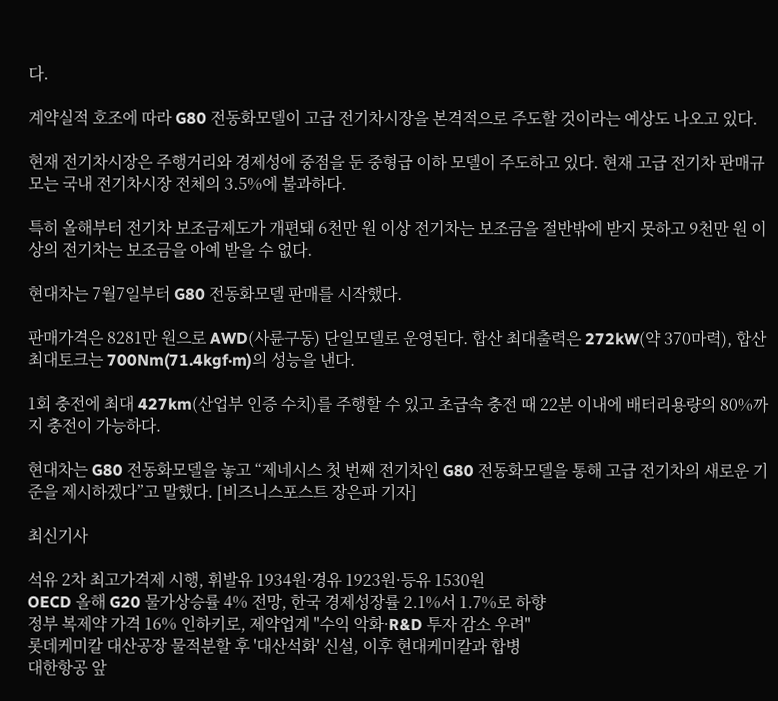다.

계약실적 호조에 따라 G80 전동화모델이 고급 전기차시장을 본격적으로 주도할 것이라는 예상도 나오고 있다.

현재 전기차시장은 주행거리와 경제성에 중점을 둔 중형급 이하 모델이 주도하고 있다. 현재 고급 전기차 판매규모는 국내 전기차시장 전체의 3.5%에 불과하다.

특히 올해부터 전기차 보조금제도가 개편돼 6천만 원 이상 전기차는 보조금을 절반밖에 받지 못하고 9천만 원 이상의 전기차는 보조금을 아예 받을 수 없다.

현대차는 7월7일부터 G80 전동화모델 판매를 시작했다.

판매가격은 8281만 원으로 AWD(사륜구동) 단일모델로 운영된다. 합산 최대출력은 272kW(약 370마력), 합산 최대토크는 700Nm(71.4kgf·m)의 성능을 낸다.

1회 충전에 최대 427km(산업부 인증 수치)를 주행할 수 있고 초급속 충전 때 22분 이내에 배터리용량의 80%까지 충전이 가능하다.

현대차는 G80 전동화모델을 놓고 “제네시스 첫 번째 전기차인 G80 전동화모델을 통해 고급 전기차의 새로운 기준을 제시하겠다”고 말했다. [비즈니스포스트 장은파 기자]

최신기사

석유 2차 최고가격제 시행, 휘발유 1934원·경유 1923원·등유 1530원
OECD 올해 G20 물가상승률 4% 전망, 한국 경제성장률 2.1%서 1.7%로 하향
정부 복제약 가격 16% 인하키로, 제약업계 "수익 악화·R&D 투자 감소 우려"
롯데케미칼 대산공장 물적분할 후 '대산석화' 신설, 이후 현대케미칼과 합병
대한항공 앞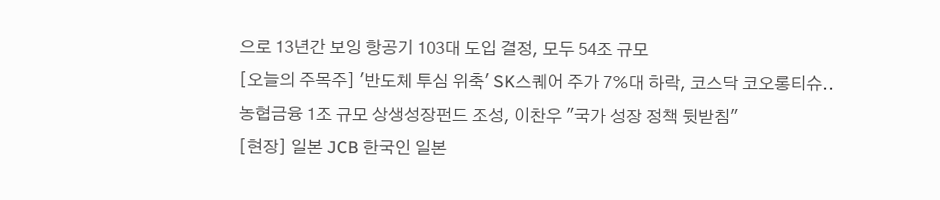으로 13년간 보잉 항공기 103대 도입 결정, 모두 54조 규모
[오늘의 주목주] '반도체 투심 위축' SK스퀘어 주가 7%대 하락, 코스닥 코오롱티슈..
농협금융 1조 규모 상생성장펀드 조성, 이찬우 "국가 성장 정책 뒷받침"
[현장] 일본 JCB 한국인 일본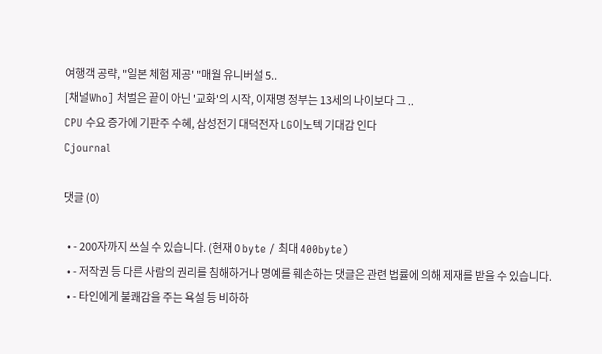여행객 공략, "일본 체험 제공' "매월 유니버설 5..
[채널Who] 처벌은 끝이 아닌 '교화'의 시작, 이재명 정부는 13세의 나이보다 그 ..
CPU 수요 증가에 기판주 수혜, 삼성전기 대덕전자 LG이노텍 기대감 인다
Cjournal

댓글 (0)

  • - 200자까지 쓰실 수 있습니다. (현재 0 byte / 최대 400byte)
  • - 저작권 등 다른 사람의 권리를 침해하거나 명예를 훼손하는 댓글은 관련 법률에 의해 제재를 받을 수 있습니다.
  • - 타인에게 불쾌감을 주는 욕설 등 비하하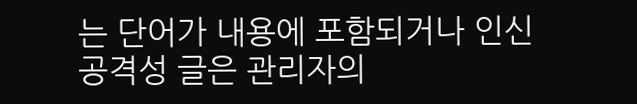는 단어가 내용에 포함되거나 인신공격성 글은 관리자의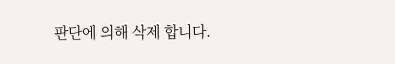판단에 의해 삭제 합니다.